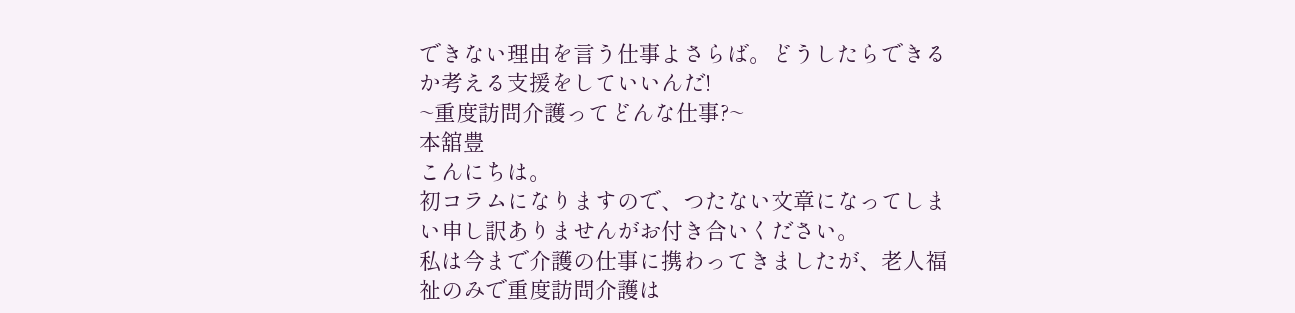できない理由を言う仕事よさらば。どうしたらできるか考える支援をしていいんだ!
~重度訪問介護ってどんな仕事?~
本舘豊
こんにちは。
初コラムになりますので、つたない文章になってしまい申し訳ありませんがお付き合いください。
私は今まで介護の仕事に携わってきましたが、老人福祉のみで重度訪問介護は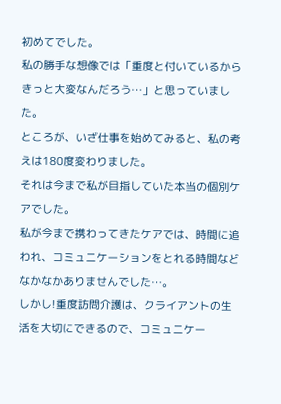初めてでした。
私の勝手な想像では「重度と付いているからきっと大変なんだろう…」と思っていました。
ところが、いざ仕事を始めてみると、私の考えは180度変わりました。
それは今まで私が目指していた本当の個別ケアでした。
私が今まで携わってきたケアでは、時間に追われ、コミュニケーションをとれる時間などなかなかありませんでした…。
しかし!重度訪問介護は、クライアントの生活を大切にできるので、コミュニケー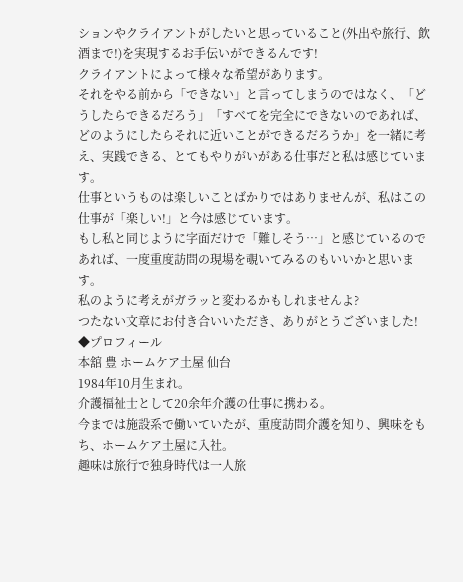ションやクライアントがしたいと思っていること(外出や旅行、飲酒まで!)を実現するお手伝いができるんです!
クライアントによって様々な希望があります。
それをやる前から「できない」と言ってしまうのではなく、「どうしたらできるだろう」「すべてを完全にできないのであれば、どのようにしたらそれに近いことができるだろうか」を一緒に考え、実践できる、とてもやりがいがある仕事だと私は感じています。
仕事というものは楽しいことばかりではありませんが、私はこの仕事が「楽しい!」と今は感じています。
もし私と同じように字面だけで「難しそう…」と感じているのであれば、一度重度訪問の現場を覗いてみるのもいいかと思います。
私のように考えがガラッと変わるかもしれませんよ?
つたない文章にお付き合いいただき、ありがとうございました!
◆プロフィール
本舘 豊 ホームケア土屋 仙台
1984年10月生まれ。
介護福祉士として20余年介護の仕事に携わる。
今までは施設系で働いていたが、重度訪問介護を知り、興味をもち、ホームケア土屋に入社。
趣味は旅行で独身時代は一人旅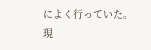によく行っていた。
現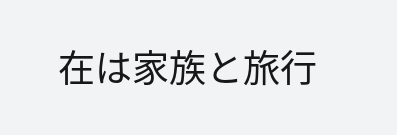在は家族と旅行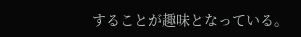することが趣味となっている。